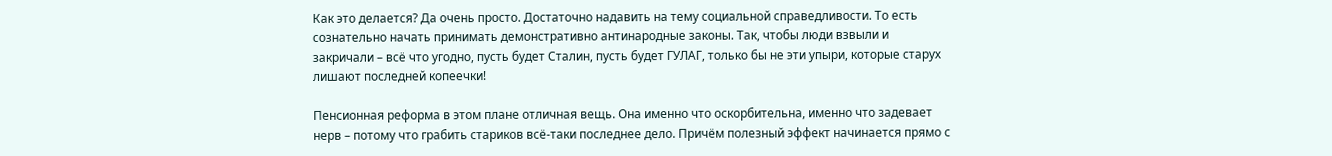Как это делается? Да очень просто. Достаточно надавить на тему социальной справедливости. То есть сознательно начать принимать демонстративно антинародные законы. Так, чтобы люди взвыли и закричали – всё что угодно, пусть будет Сталин, пусть будет ГУЛАГ, только бы не эти упыри, которые старух лишают последней копеечки!

Пенсионная реформа в этом плане отличная вещь. Она именно что оскорбительна, именно что задевает нерв – потому что грабить стариков всё-таки последнее дело. Причём полезный эффект начинается прямо с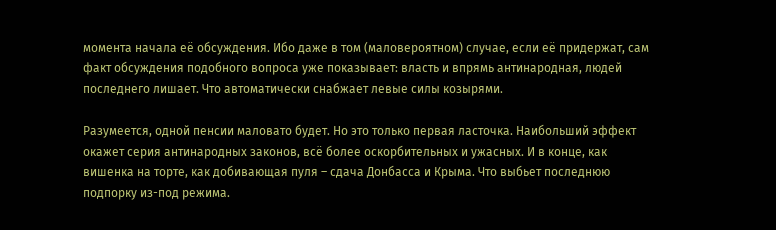момента начала её обсуждения. Ибо даже в том (маловероятном) случае, если её придержат, сам факт обсуждения подобного вопроса уже показывает: власть и впрямь антинародная, людей последнего лишает. Что автоматически снабжает левые силы козырями.

Разумеется, одной пенсии маловато будет. Но это только первая ласточка. Наибольший эффект окажет серия антинародных законов, всё более оскорбительных и ужасных. И в конце, как вишенка на торте, как добивающая пуля – сдача Донбасса и Крыма. Что выбьет последнюю подпорку из-под режима.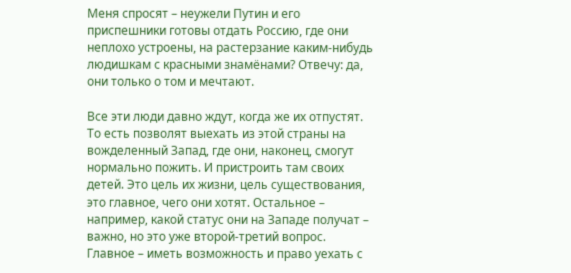Меня спросят – неужели Путин и его приспешники готовы отдать Россию, где они неплохо устроены, на растерзание каким-нибудь людишкам с красными знамёнами? Отвечу: да, они только о том и мечтают.

Все эти люди давно ждут, когда же их отпустят. То есть позволят выехать из этой страны на вожделенный Запад, где они, наконец, смогут нормально пожить. И пристроить там своих детей. Это цель их жизни, цель существования, это главное, чего они хотят. Остальное – например, какой статус они на Западе получат – важно, но это уже второй-третий вопрос. Главное – иметь возможность и право уехать с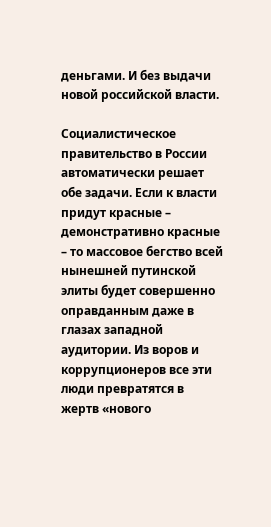деньгами. И без выдачи новой российской власти.

Социалистическое правительство в России автоматически решает обе задачи. Если к власти придут красные – демонстративно красные – то массовое бегство всей нынешней путинской элиты будет совершенно оправданным даже в глазах западной аудитории. Из воров и коррупционеров все эти люди превратятся в жертв «нового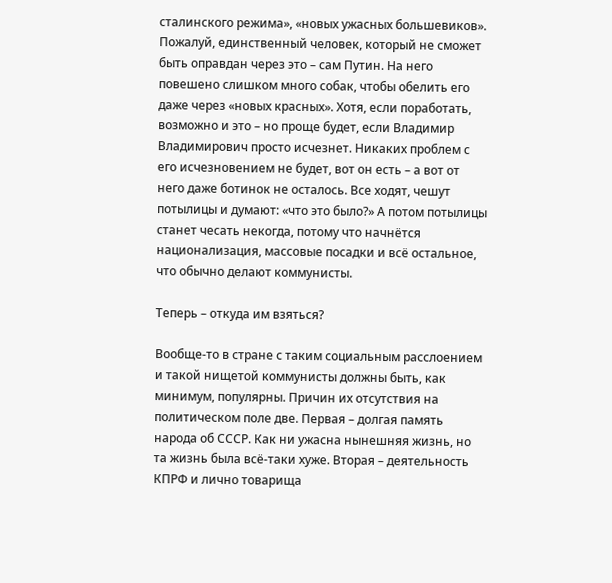сталинского режима», «новых ужасных большевиков». Пожалуй, единственный человек, который не сможет быть оправдан через это – сам Путин. На него повешено слишком много собак, чтобы обелить его даже через «новых красных». Хотя, если поработать, возможно и это – но проще будет, если Владимир Владимирович просто исчезнет. Никаких проблем с его исчезновением не будет, вот он есть – а вот от него даже ботинок не осталось. Все ходят, чешут потылицы и думают: «что это было?» А потом потылицы станет чесать некогда, потому что начнётся национализация, массовые посадки и всё остальное, что обычно делают коммунисты.

Теперь – откуда им взяться?

Вообще-то в стране с таким социальным расслоением и такой нищетой коммунисты должны быть, как минимум, популярны. Причин их отсутствия на политическом поле две. Первая – долгая память народа об СССР. Как ни ужасна нынешняя жизнь, но та жизнь была всё-таки хуже. Вторая – деятельность КПРФ и лично товарища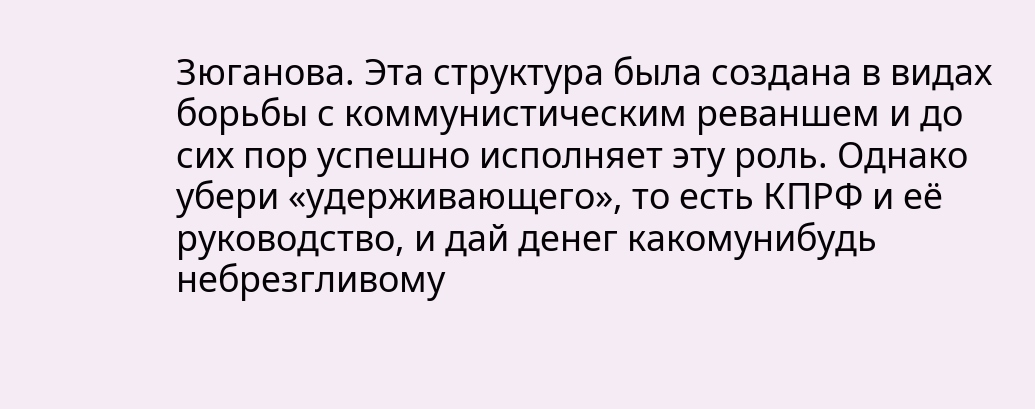Зюганова. Эта структура была создана в видах борьбы с коммунистическим реваншем и до сих пор успешно исполняет эту роль. Однако убери «удерживающего», то есть КПРФ и её руководство, и дай денег какомунибудь небрезгливому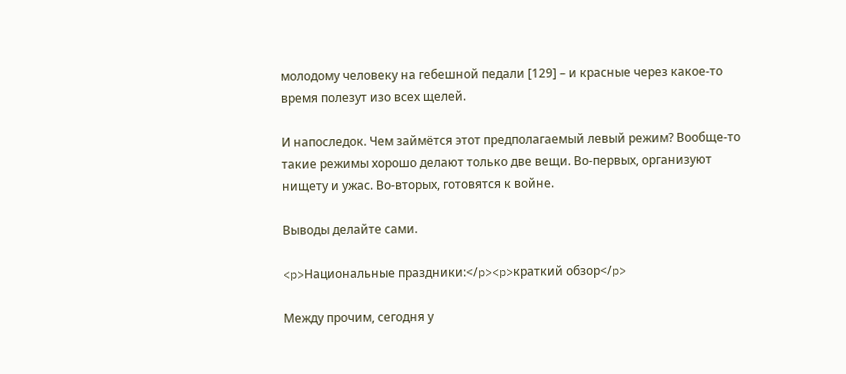молодому человеку на гебешной педали [129] – и красные через какое-то время полезут изо всех щелей.

И напоследок. Чем займётся этот предполагаемый левый режим? Вообще-то такие режимы хорошо делают только две вещи. Во-первых, организуют нищету и ужас. Во-вторых, готовятся к войне.

Выводы делайте сами.

<p>Национальные праздники:</p><p>краткий обзор</p>

Между прочим, сегодня у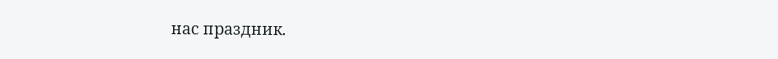нас праздник.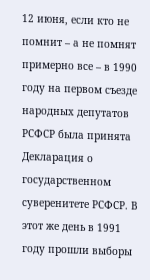12 июня, если кто не помнит – а не помнят примерно все – в 1990 году на первом съезде народных депутатов РСФСР была принята Декларация о государственном суверенитете РСФСР. В этот же день в 1991 году прошли выборы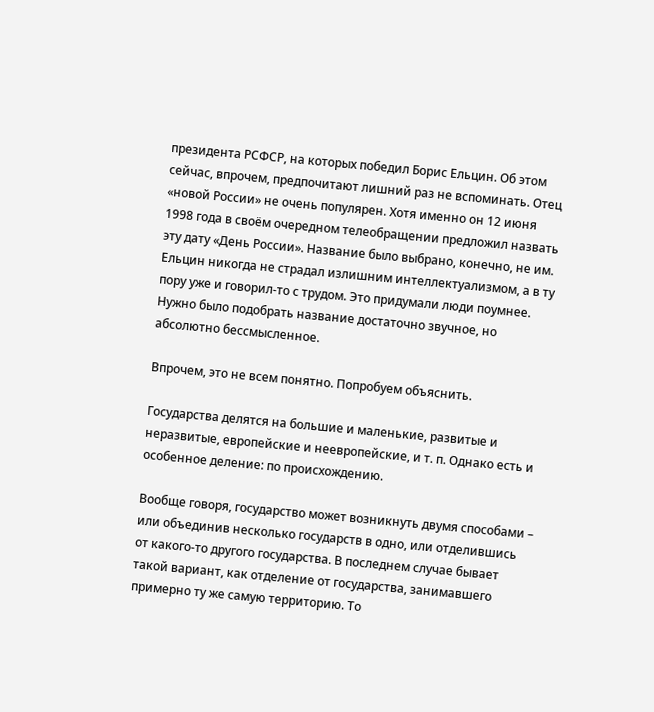президента РСФСР, на которых победил Борис Ельцин. Об этом сейчас, впрочем, предпочитают лишний раз не вспоминать. Отец «новой России» не очень популярен. Хотя именно он 12 июня 1998 года в своём очередном телеобращении предложил назвать эту дату «День России». Название было выбрано, конечно, не им. Ельцин никогда не страдал излишним интеллектуализмом, а в ту пору уже и говорил-то с трудом. Это придумали люди поумнее. Нужно было подобрать название достаточно звучное, но абсолютно бессмысленное.

Впрочем, это не всем понятно. Попробуем объяснить.

Государства делятся на большие и маленькие, развитые и неразвитые, европейские и неевропейские, и т. п. Однако есть и особенное деление: по происхождению.

Вообще говоря, государство может возникнуть двумя способами – или объединив несколько государств в одно, или отделившись от какого-то другого государства. В последнем случае бывает такой вариант, как отделение от государства, занимавшего примерно ту же самую территорию. То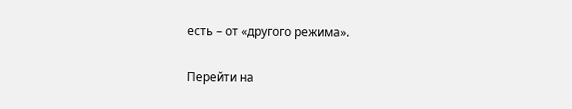есть – от «другого режима».

Перейти на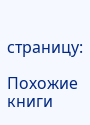страницу:

Похожие книги